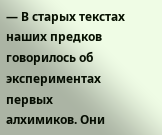— В старых текстах наших предков говорилось об экспериментах первых алхимиков. Они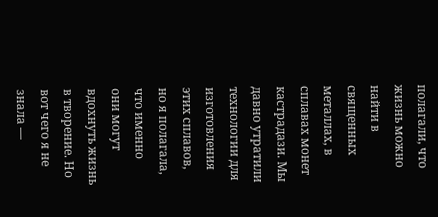полагали, что жизнь можно найти в священных металлах, в сплавах монет кастрадази. Мы давно утратили технологии для изготовления этих сплавов, но я полагала, что именно они могут вдохнуть жизнь в творение. Но вот чего я не знала —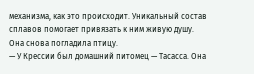механизма, как это происходит. Уникальный состав сплавов помогает привязать к ним живую душу.
Она снова погладила птицу.
— У Крессии был домашний питомец — Тасасса. Она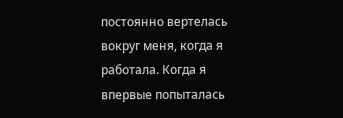постоянно вертелась вокруг меня, когда я работала. Когда я впервые попыталась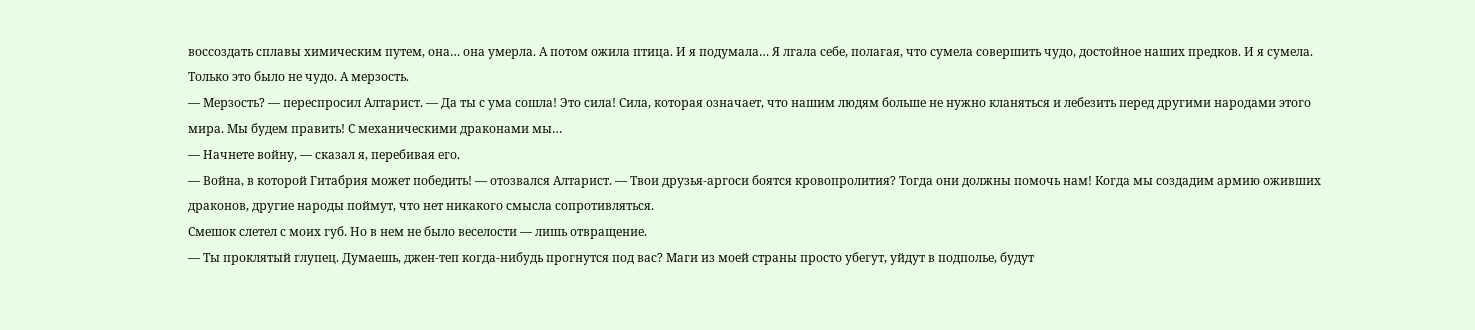воссоздать сплавы химическим путем, она… она умерла. А потом ожила птица. И я подумала… Я лгала себе, полагая, что сумела совершить чудо, достойное наших предков. И я сумела. Только это было не чудо. А мерзость.
— Мерзость? — переспросил Алтарист. — Да ты с ума сошла! Это сила! Сила, которая означает, что нашим людям больше не нужно кланяться и лебезить перед другими народами этого мира. Мы будем править! С механическими драконами мы…
— Начнете войну, — сказал я, перебивая его.
— Война, в которой Гитабрия может победить! — отозвался Алтарист. — Твои друзья-аргоси боятся кровопролития? Тогда они должны помочь нам! Когда мы создадим армию оживших драконов, другие народы поймут, что нет никакого смысла сопротивляться.
Смешок слетел с моих губ. Но в нем не было веселости — лишь отвращение.
— Ты проклятый глупец. Думаешь, джен-теп когда-нибудь прогнутся под вас? Маги из моей страны просто убегут, уйдут в подполье, будут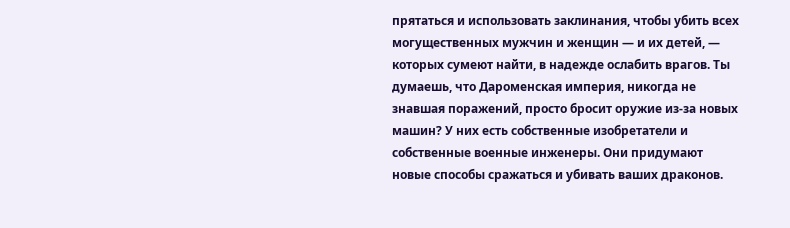прятаться и использовать заклинания, чтобы убить всех могущественных мужчин и женщин — и их детей, — которых сумеют найти, в надежде ослабить врагов. Ты думаешь, что Дароменская империя, никогда не знавшая поражений, просто бросит оружие из-за новых машин? У них есть собственные изобретатели и собственные военные инженеры. Они придумают новые способы сражаться и убивать ваших драконов.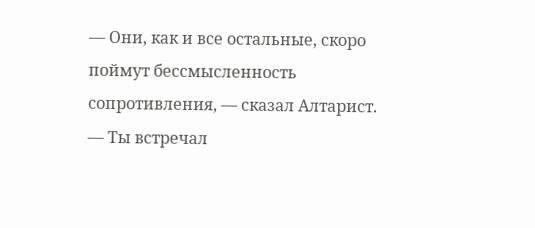— Они, как и все остальные, скоро поймут бессмысленность сопротивления, — сказал Алтарист.
— Ты встречал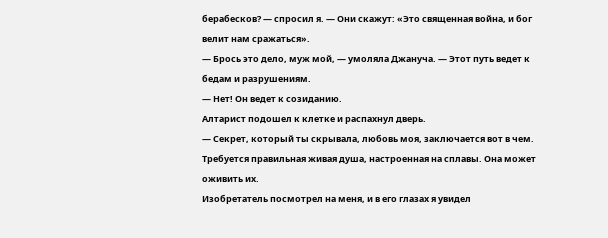берабесков? — спросил я. — Они скажут: «Это священная война, и бог велит нам сражаться».
— Брось это дело, муж мой, — умоляла Джануча. — Этот путь ведет к бедам и разрушениям.
— Нет! Он ведет к созиданию.
Алтарист подошел к клетке и распахнул дверь.
— Секрет, который ты скрывала, любовь моя, заключается вот в чем. Требуется правильная живая душа, настроенная на сплавы. Она может оживить их.
Изобретатель посмотрел на меня, и в его глазах я увидел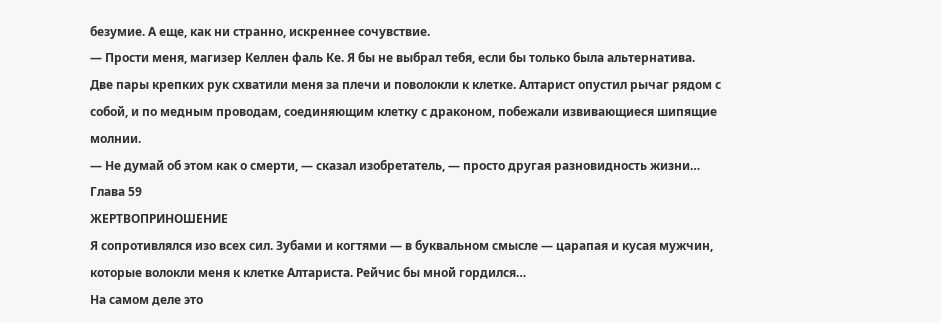безумие. А еще, как ни странно, искреннее сочувствие.
— Прости меня, магизер Келлен фаль Ке. Я бы не выбрал тебя, если бы только была альтернатива.
Две пары крепких рук схватили меня за плечи и поволокли к клетке. Алтарист опустил рычаг рядом с собой, и по медным проводам, соединяющим клетку с драконом, побежали извивающиеся шипящие молнии.
— Не думай об этом как о смерти, — сказал изобретатель, — просто другая разновидность жизни…
Глава 59
ЖЕРТВОПРИНОШЕНИЕ
Я сопротивлялся изо всех сил. Зубами и когтями — в буквальном смысле — царапая и кусая мужчин, которые волокли меня к клетке Алтариста. Рейчис бы мной гордился…
На самом деле это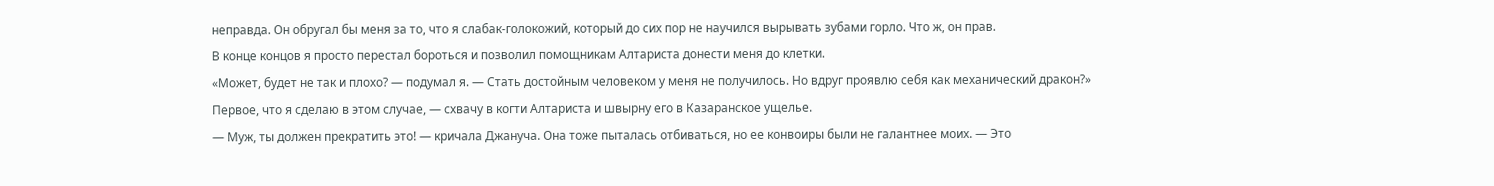неправда. Он обругал бы меня за то, что я слабак-голокожий, который до сих пор не научился вырывать зубами горло. Что ж, он прав.
В конце концов я просто перестал бороться и позволил помощникам Алтариста донести меня до клетки.
«Может, будет не так и плохо? — подумал я. — Стать достойным человеком у меня не получилось. Но вдруг проявлю себя как механический дракон?»
Первое, что я сделаю в этом случае, — схвачу в когти Алтариста и швырну его в Казаранское ущелье.
— Муж, ты должен прекратить это! — кричала Джануча. Она тоже пыталась отбиваться, но ее конвоиры были не галантнее моих. — Это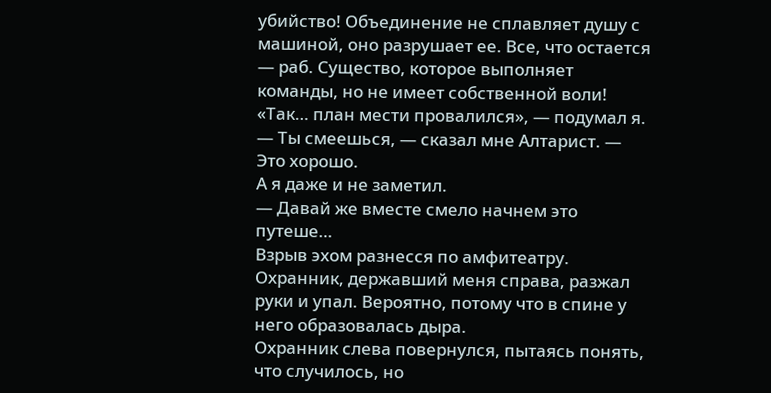убийство! Объединение не сплавляет душу с машиной, оно разрушает ее. Все, что остается — раб. Существо, которое выполняет команды, но не имеет собственной воли!
«Так… план мести провалился», — подумал я.
— Ты смеешься, — сказал мне Алтарист. — Это хорошо.
А я даже и не заметил.
— Давай же вместе смело начнем это путеше…
Взрыв эхом разнесся по амфитеатру. Охранник, державший меня справа, разжал руки и упал. Вероятно, потому что в спине у него образовалась дыра.
Охранник слева повернулся, пытаясь понять, что случилось, но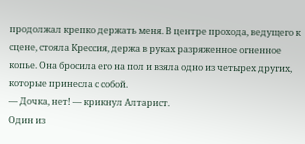продолжал крепко держать меня. В центре прохода, ведущего к сцене, стояла Крессия, держа в руках разряженное огненное копье. Она бросила его на пол и взяла одно из четырех других, которые принесла с собой.
— Дочка, нет! — крикнул Алтарист.
Один из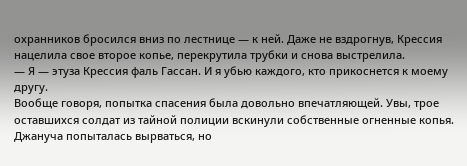охранников бросился вниз по лестнице — к ней. Даже не вздрогнув, Крессия нацелила свое второе копье, перекрутила трубки и снова выстрелила.
— Я — этуза Крессия фаль Гассан. И я убью каждого, кто прикоснется к моему другу.
Вообще говоря, попытка спасения была довольно впечатляющей. Увы, трое оставшихся солдат из тайной полиции вскинули собственные огненные копья. Джануча попыталась вырваться, но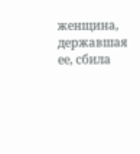женщина, державшая ее, сбила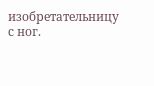изобретательницу с ног.